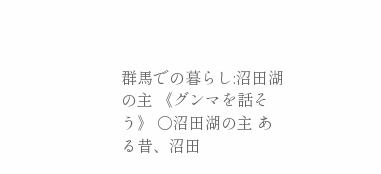群馬での暮らし:沼田湖の主 《グンマを話そう》 ○沼田湖の主 ある昔、沼田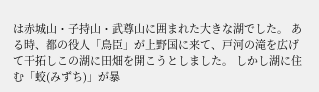は赤城山・子持山・武尊山に囲まれた大きな湖でした。 ある時、都の役人「鳥臣」が上野国に来て、戸河の滝を広げて干拓しこの湖に田畑を開こうとしました。 しかし湖に住む「蛟(みずち)」が暴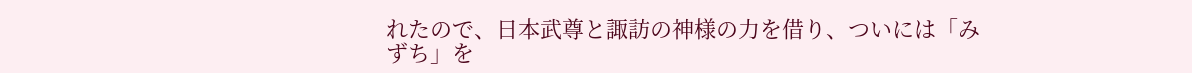れたので、日本武尊と諏訪の神様の力を借り、ついには「みずち」を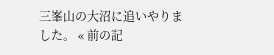三峯山の大沼に追いやりました。 « 前の記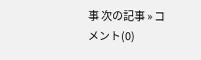事 次の記事 » コメント(0)